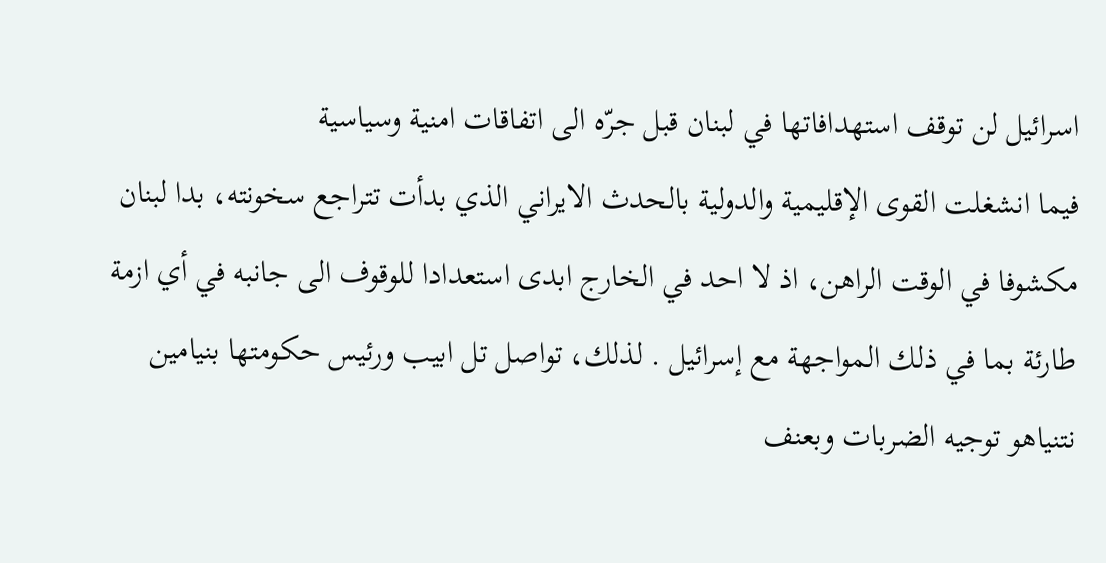اسرائيل لن توقف استهدافاتها في لبنان قبل جرّه الى اتفاقات امنية وسياسية
فيما انشغلت القوى الإقليمية والدولية بالحدث الايراني الذي بدأت تتراجع سخونته، بدا لبنان مكشوفا في الوقت الراهن، اذ لا احد في الخارج ابدى استعدادا للوقوف الى جانبه في أي ازمة طارئة بما في ذلك المواجهة مع إسرائيل . لذلك، تواصل تل ابيب ورئيس حكومتها بنيامين نتنياهو توجيه الضربات وبعنف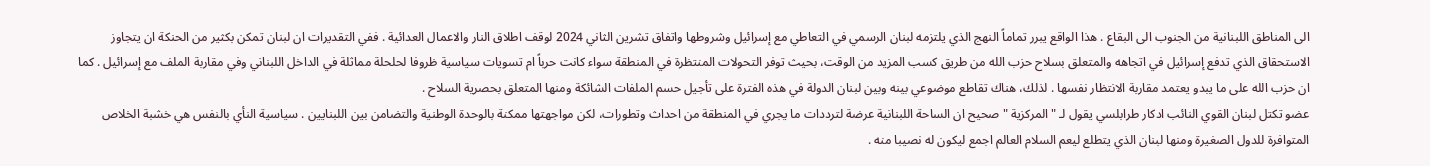الى المناطق اللبنانية من الجنوب الى البقاع . هذا الواقع يبرر تماماً النهج الذي يلتزمه لبنان الرسمي في التعاطي مع إسرائيل وشروطها واتفاق تشرين الثاني 2024 لوقف اطلاق النار والاعمال العدائية . ففي التقديرات ان لبنان تمكن بكثير من الحنكة ان يتجاوز الاستحقاق الذي تدفع إسرائيل في اتجاهه والمتعلق بسلاح حزب الله من طريق كسب المزيد من الوقت، بحيث توفر التحولات المنتظرة في المنطقة سواء كانت حرباً ام تسويات سياسية ظروفا لحلحلة مماثلة في الداخل اللبناني وفي مقاربة الملف مع إسرائيل . كما ان حزب الله على ما يبدو يعتمد مقاربة الانتظار نفسها . لذلك، هناك تقاطع موضوعي بينه وبين لبنان الدولة في هذه الفترة على تأجيل حسم الملفات الشائكة ومنها المتعلق بحصرية السلاح .
عضو تكتل لبنان القوي النائب ادكار طرابلسي يقول لـ "المركزية " صحيح ان الساحة اللبنانية عرضة لترددات ما يجري في المنطقة من احداث وتطورات، لكن مواجهتها ممكنة بالوحدة الوطنية والتضامن بين اللبنايين . سياسية النأي بالنفس هي خشبة الخلاص المتوافرة للدول الصغيرة ومنها لبنان الذي يتطلع ليعم السلام العالم اجمع ليكون له نصيبا منه .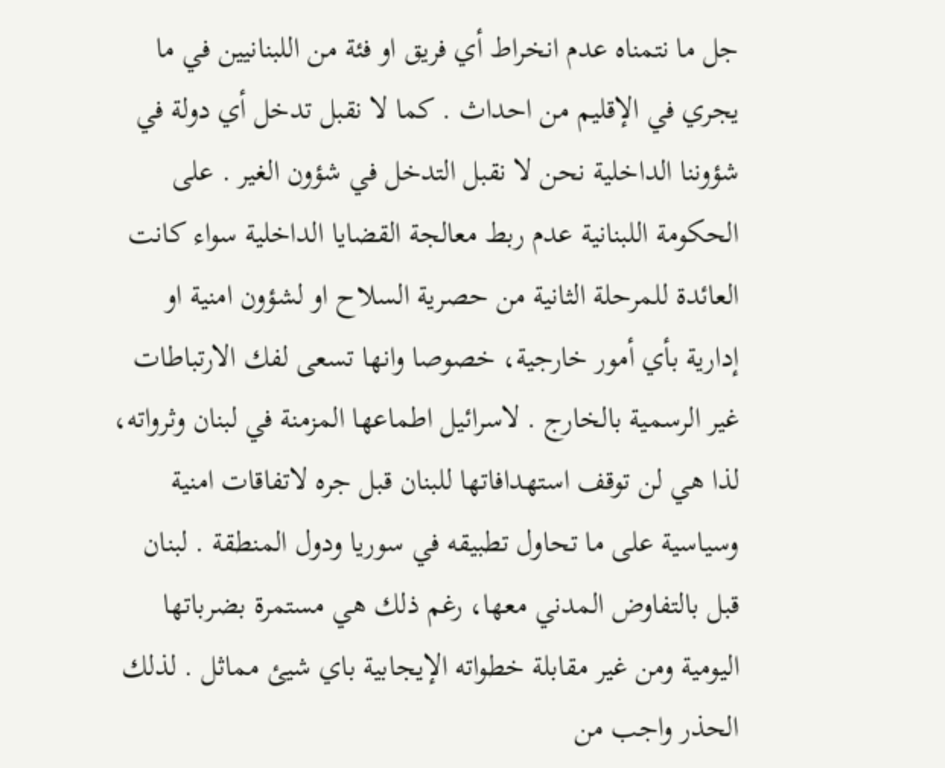جل ما نتمناه عدم انخراط أي فريق او فئة من اللبنانيين في ما يجري في الإقليم من احداث . كما لا نقبل تدخل أي دولة في شؤوننا الداخلية نحن لا نقبل التدخل في شؤون الغير . على الحكومة اللبنانية عدم ربط معالجة القضايا الداخلية سواء كانت العائدة للمرحلة الثانية من حصرية السلاح او لشؤون امنية او إدارية بأي أمور خارجية، خصوصا وانها تسعى لفك الارتباطات غير الرسمية بالخارج . لاسرائيل اطماعها المزمنة في لبنان وثرواته، لذا هي لن توقف استهدافاتها للبنان قبل جره لاتفاقات امنية وسياسية على ما تحاول تطبيقه في سوريا ودول المنطقة . لبنان قبل بالتفاوض المدني معها، رغم ذلك هي مستمرة بضرباتها اليومية ومن غير مقابلة خطواته الإيجابية باي شيئ مماثل . لذلك الحذر واجب من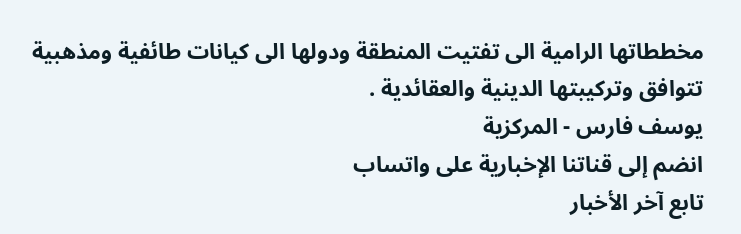مخططاتها الرامية الى تفتيت المنطقة ودولها الى كيانات طائفية ومذهبية تتوافق وتركيبتها الدينية والعقائدية .
يوسف فارس - المركزية
انضم إلى قناتنا الإخبارية على واتساب
تابع آخر الأخبار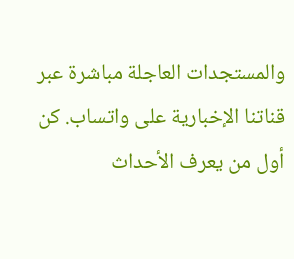والمستجدات العاجلة مباشرة عبر قناتنا الإخبارية على واتساب. كن أول من يعرف الأحداث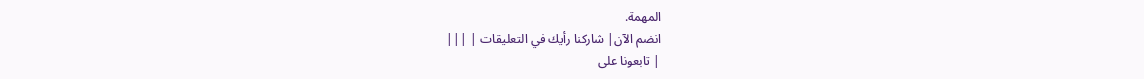المهمة.
انضم الآن| شاركنا رأيك في التعليقات | |||
| تابعونا على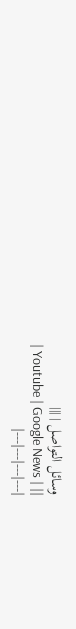وسائل التواصل | |||
| Youtube | Google News | ||
|---|---|---|---|